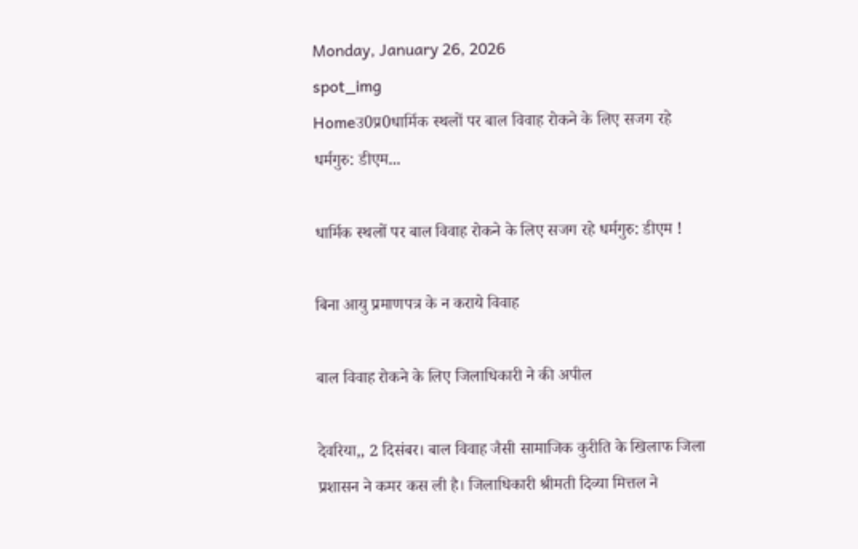Monday, January 26, 2026
spot_img
Homeउ0प्र0धार्मिक स्थलों पर बाल विवाह रोकने के लिए सजग रहे धर्मगुरु: डीएम...

धार्मिक स्थलों पर बाल विवाह रोकने के लिए सजग रहे धर्मगुरु: डीएम !

बिना आयु प्रमाणपत्र के न कराये विवाह

बाल विवाह रोकने के लिए जिलाधिकारी ने की अपील

देवरिया,, 2 दिसंबर। बाल विवाह जैसी सामाजिक कुरीति के खिलाफ जिला प्रशासन ने कमर कस ली है। जिलाधिकारी श्रीमती दिव्या मित्तल ने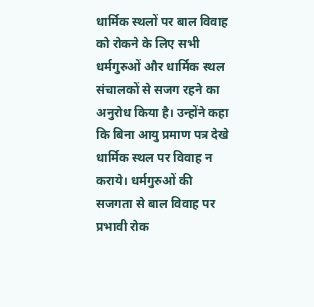धार्मिक स्थलों पर बाल विवाह को रोकने के लिए सभी धर्मगुरुओं और धार्मिक स्थल संचालकों से सजग रहने का अनुरोध किया है। उन्होंने कहा कि बिना आयु प्रमाण पत्र देखे धार्मिक स्थल पर विवाह न कराये। धर्मगुरुओं की सजगता से बाल विवाह पर प्रभावी रोक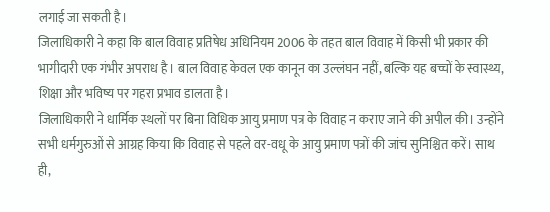लगाई जा सकती है।
जिलाधिकारी ने कहा कि बाल विवाह प्रतिषेध अधिनियम 2006 के तहत बाल विवाह में किसी भी प्रकार की भागीदारी एक गंभीर अपराध है। बाल विवाह केवल एक कानून का उल्लंघन नहीं, बल्कि यह बच्चों के स्वास्थ्य, शिक्षा और भविष्य पर गहरा प्रभाव डालता है।
जिलाधिकारी ने धार्मिक स्थलों पर बिना विधिक आयु प्रमाण पत्र के विवाह न कराए जाने की अपील की। उन्होंने सभी धर्मगुरुओं से आग्रह किया कि विवाह से पहले वर-वधू के आयु प्रमाण पत्रों की जांच सुनिश्चित करें। साथ ही,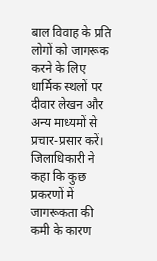बाल विवाह के प्रति लोगों को जागरूक करने के लिए धार्मिक स्थलों पर दीवार लेखन और अन्य माध्यमों से प्रचार-प्रसार करें।
जिलाधिकारी ने कहा कि कुछ प्रकरणों में जागरूकता की कमी के कारण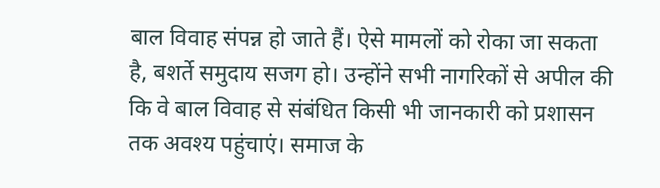बाल विवाह संपन्न हो जाते हैं। ऐसे मामलों को रोका जा सकता है, बशर्ते समुदाय सजग हो। उन्होंने सभी नागरिकों से अपील की कि वे बाल विवाह से संबंधित किसी भी जानकारी को प्रशासन तक अवश्य पहुंचाएं। समाज के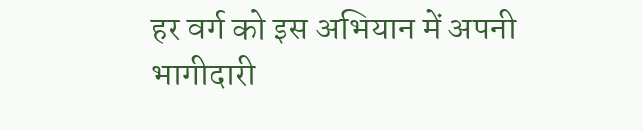हर वर्ग को इस अभियान में अपनी भागीदारी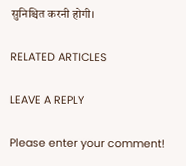सुनिश्चित करनी होगी।

RELATED ARTICLES

LEAVE A REPLY

Please enter your comment!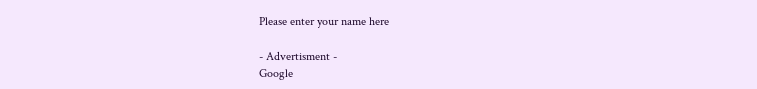Please enter your name here

- Advertisment -
Google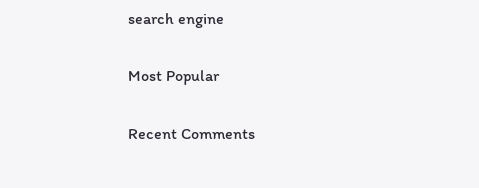search engine

Most Popular

Recent Comments